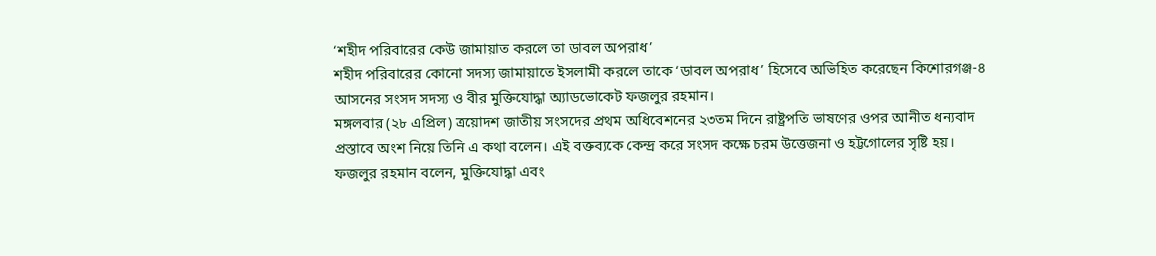‘শহীদ পরিবারের কেউ জামায়াত করলে তা ডাবল অপরাধ’
শহীদ পরিবারের কোনো সদস্য জামায়াতে ইসলামী করলে তাকে ‘ডাবল অপরাধ’ হিসেবে অভিহিত করেছেন কিশোরগঞ্জ-৪ আসনের সংসদ সদস্য ও বীর মুক্তিযোদ্ধা অ্যাডভোকেট ফজলুর রহমান।
মঙ্গলবার (২৮ এপ্রিল) ত্রয়োদশ জাতীয় সংসদের প্রথম অধিবেশনের ২৩তম দিনে রাষ্ট্রপতি ভাষণের ওপর আনীত ধন্যবাদ প্রস্তাবে অংশ নিয়ে তিনি এ কথা বলেন। এই বক্তব্যকে কেন্দ্র করে সংসদ কক্ষে চরম উত্তেজনা ও হট্টগোলের সৃষ্টি হয়।
ফজলুর রহমান বলেন, মুক্তিযোদ্ধা এবং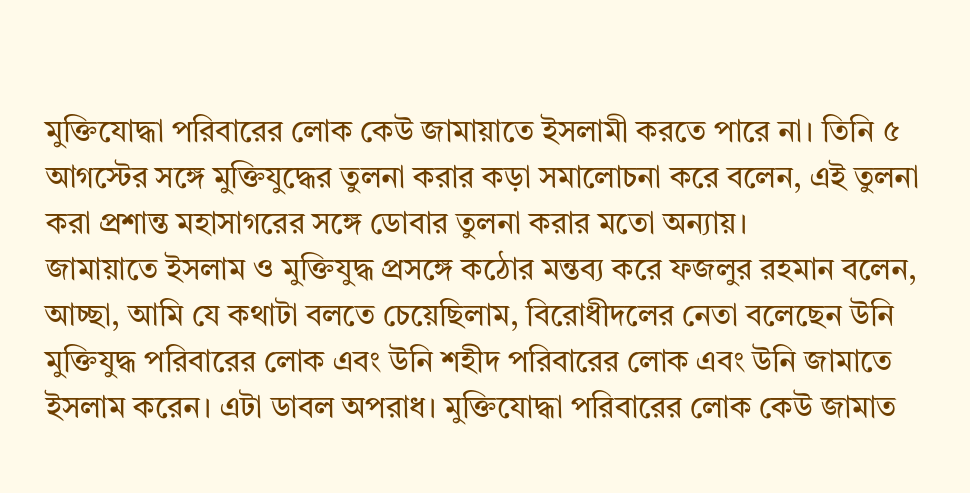মুক্তিযোদ্ধা পরিবারের লোক কেউ জামায়াতে ইসলামী করতে পারে না। তিনি ৫ আগস্টের সঙ্গে মুক্তিযুদ্ধের তুলনা করার কড়া সমালোচনা করে বলেন, এই তুলনা করা প্রশান্ত মহাসাগরের সঙ্গে ডোবার তুলনা করার মতো অন্যায়।
জামায়াতে ইসলাম ও মুক্তিযুদ্ধ প্রসঙ্গে কঠোর মন্তব্য করে ফজলুর রহমান বলেন, আচ্ছা, আমি যে কথাটা বলতে চেয়েছিলাম, বিরোধীদলের নেতা বলেছেন উনি মুক্তিযুদ্ধ পরিবারের লোক এবং উনি শহীদ পরিবারের লোক এবং উনি জামাতে ইসলাম করেন। এটা ডাবল অপরাধ। মুক্তিযোদ্ধা পরিবারের লোক কেউ জামাত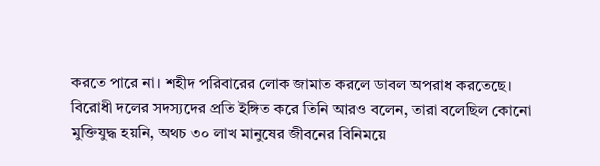করতে পারে না। শহীদ পরিবারের লোক জামাত করলে ডাবল অপরাধ করতেছে।
বিরোধী দলের সদস্যদের প্রতি ইঙ্গিত করে তিনি আরও বলেন, তারা বলেছিল কোনো মুক্তিযুদ্ধ হয়নি, অথচ ৩০ লাখ মানুষের জীবনের বিনিময়ে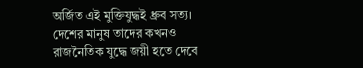অর্জিত এই মুক্তিযুদ্ধই ধ্রুব সত্য। দেশের মানুষ তাদের কখনও রাজনৈতিক যুদ্ধে জয়ী হতে দেবে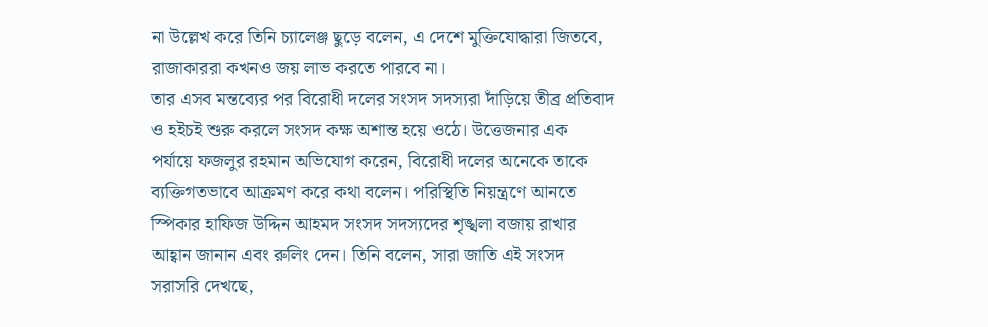না উল্লেখ করে তিনি চ্যালেঞ্জ ছুড়ে বলেন, এ দেশে মুক্তিযোদ্ধারা জিতবে, রাজাকাররা কখনও জয় লাভ করতে পারবে না।
তার এসব মন্তব্যের পর বিরোধী দলের সংসদ সদস্যরা দাঁড়িয়ে তীব্র প্রতিবাদ ও হইচই শুরু করলে সংসদ কক্ষ অশান্ত হয়ে ওঠে। উত্তেজনার এক পর্যায়ে ফজলুর রহমান অভিযোগ করেন, বিরোধী দলের অনেকে তাকে ব্যক্তিগতভাবে আক্রমণ করে কথা বলেন। পরিস্থিতি নিয়ন্ত্রণে আনতে স্পিকার হাফিজ উদ্দিন আহমদ সংসদ সদস্যদের শৃঙ্খলা বজায় রাখার আহ্বান জানান এবং রুলিং দেন। তিনি বলেন, সারা জাতি এই সংসদ সরাসরি দেখছে,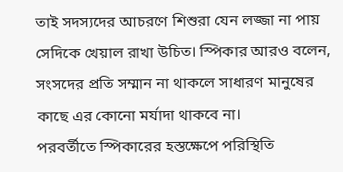তাই সদস্যদের আচরণে শিশুরা যেন লজ্জা না পায় সেদিকে খেয়াল রাখা উচিত। স্পিকার আরও বলেন, সংসদের প্রতি সম্মান না থাকলে সাধারণ মানুষের কাছে এর কোনো মর্যাদা থাকবে না।
পরবর্তীতে স্পিকারের হস্তক্ষেপে পরিস্থিতি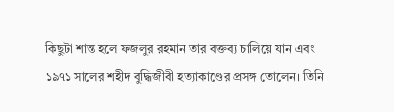কিছুটা শান্ত হলে ফজলুর রহমান তার বক্তব্য চালিয়ে যান এবং ১৯৭১ সালের শহীদ বুদ্ধিজীবী হত্যাকাণ্ডের প্রসঙ্গ তোলেন। তিনি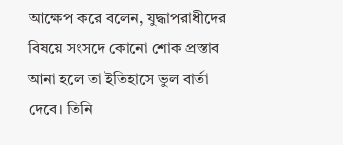আক্ষেপ করে বলেন, যুদ্ধাপরাধীদের বিষয়ে সংসদে কোনো শোক প্রস্তাব আনা হলে তা ইতিহাসে ভুল বার্তা দেবে। তিনি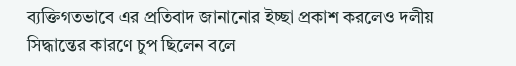ব্যক্তিগতভাবে এর প্রতিবাদ জানানোর ইচ্ছা প্রকাশ করলেও দলীয় সিদ্ধান্তের কারণে চুপ ছিলেন বলে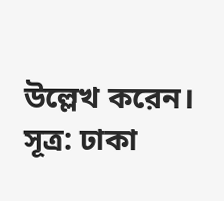উল্লেখ করেন।
সূত্র: ঢাকা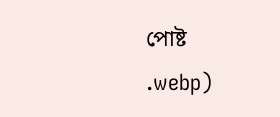পোষ্ট
.webp)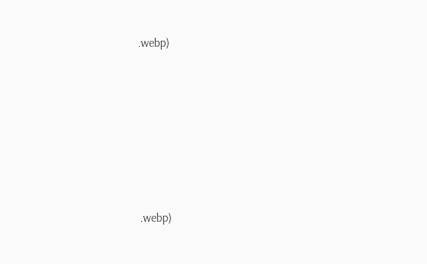.webp)









.webp)